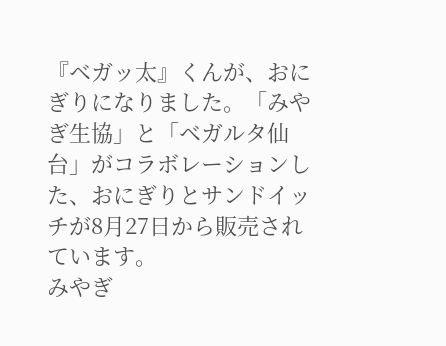『ベガッ太』くんが、おにぎりになりました。「みやぎ生協」と「ベガルタ仙台」がコラボレーションした、おにぎりとサンドイッチが8月27日から販売されています。
みやぎ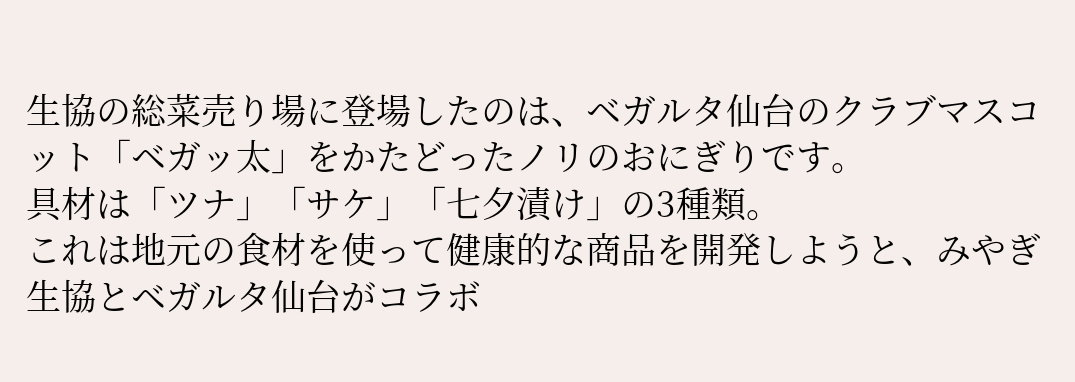生協の総菜売り場に登場したのは、ベガルタ仙台のクラブマスコット「ベガッ太」をかたどったノリのおにぎりです。
具材は「ツナ」「サケ」「七夕漬け」の3種類。
これは地元の食材を使って健康的な商品を開発しようと、みやぎ生協とベガルタ仙台がコラボ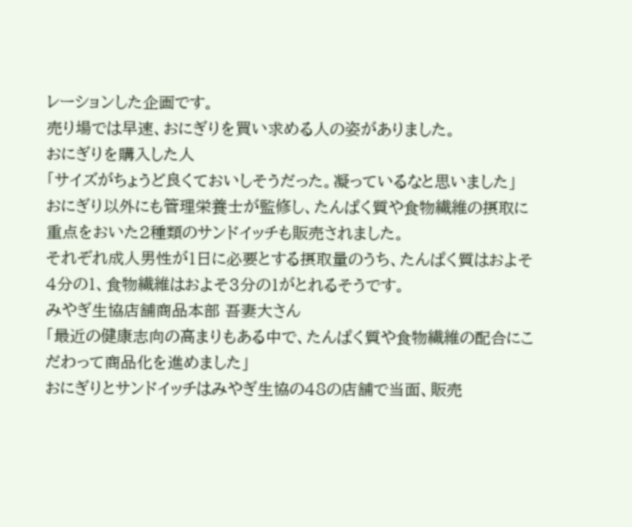レーションした企画です。
売り場では早速、おにぎりを買い求める人の姿がありました。
おにぎりを購入した人
「サイズがちょうど良くておいしそうだった。凝っているなと思いました」
おにぎり以外にも管理栄養士が監修し、たんぱく質や食物繊維の摂取に重点をおいた2種類のサンドイッチも販売されました。
それぞれ成人男性が1日に必要とする摂取量のうち、たんぱく質はおよそ4分の1、食物繊維はおよそ3分の1がとれるそうです。
みやぎ生協店舗商品本部 吾妻大さん
「最近の健康志向の高まりもある中で、たんぱく質や食物繊維の配合にこだわって商品化を進めました」
おにぎりとサンドイッチはみやぎ生協の48の店舗で当面、販売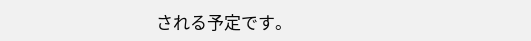される予定です。